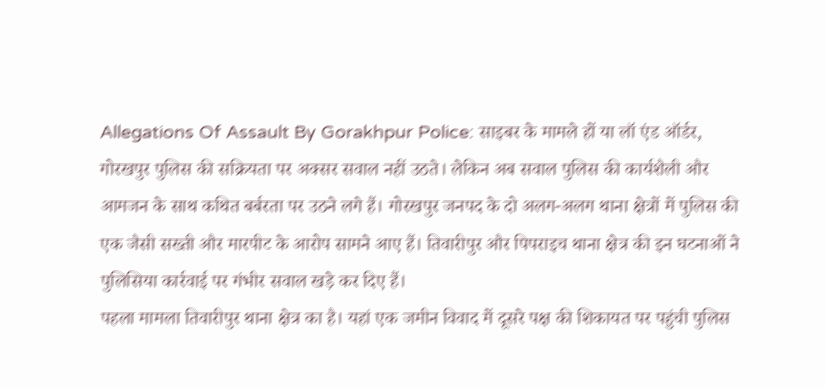Allegations Of Assault By Gorakhpur Police: साइबर के मामले हों या लॉ एंड ऑर्डर, गोरखपुर पुलिस की सक्रियता पर अक्सर सवाल नहीं उठते। लेकिन अब सवाल पुलिस की कार्यशैली और आमजन के साथ कथित बर्बरता पर उठने लगे हैं। गोरखपुर जनपद के दो अलग-अलग थाना क्षेत्रों में पुलिस की एक जैसी सख्ती और मारपीट के आरोप सामने आए हैं। तिवारीपुर और पिपराइच थाना क्षेत्र की इन घटनाओं ने पुलिसिया कार्रवाई पर गंभीर सवाल खड़े कर दिए हैं।
पहला मामला तिवारीपुर थाना क्षेत्र का है। यहां एक जमीन विवाद में दूसरे पक्ष की शिकायत पर पहुंची पुलिस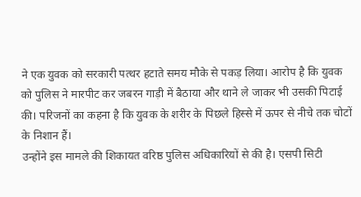ने एक युवक को सरकारी पत्थर हटाते समय मौके से पकड़ लिया। आरोप है कि युवक को पुलिस ने मारपीट कर जबरन गाड़ी में बैठाया और थाने ले जाकर भी उसकी पिटाई की। परिजनों का कहना है कि युवक के शरीर के पिछले हिस्से में ऊपर से नीचे तक चोटों के निशान हैं।
उन्होंने इस मामले की शिकायत वरिष्ठ पुलिस अधिकारियों से की है। एसपी सिटी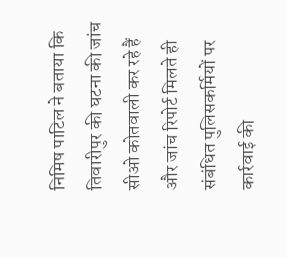निमिष पाटिल ने बताया कि तिवारीपुर की घटना की जांच सीओ कोतवाली कर रहे हैं और जांच रिपोर्ट मिलते ही संबंधित पुलिसकर्मियों पर कार्रवाई की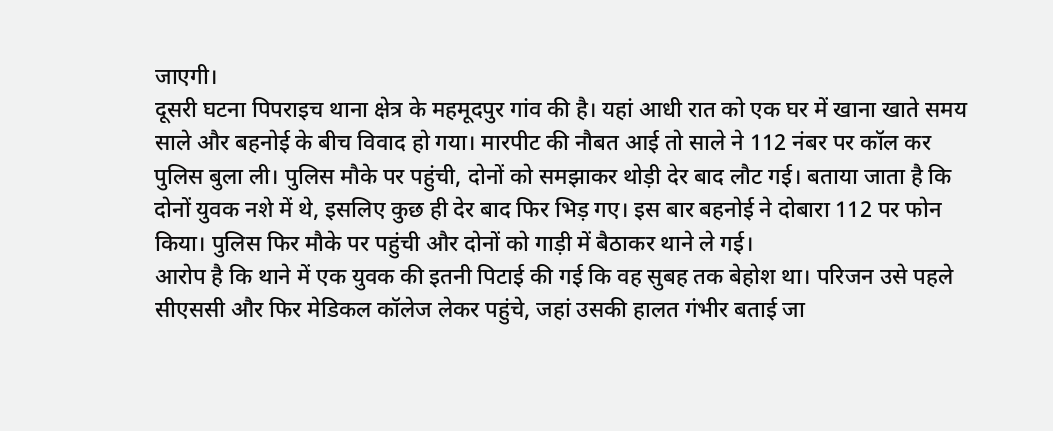जाएगी।
दूसरी घटना पिपराइच थाना क्षेत्र के महमूदपुर गांव की है। यहां आधी रात को एक घर में खाना खाते समय साले और बहनोई के बीच विवाद हो गया। मारपीट की नौबत आई तो साले ने 112 नंबर पर कॉल कर पुलिस बुला ली। पुलिस मौके पर पहुंची, दोनों को समझाकर थोड़ी देर बाद लौट गई। बताया जाता है कि दोनों युवक नशे में थे, इसलिए कुछ ही देर बाद फिर भिड़ गए। इस बार बहनोई ने दोबारा 112 पर फोन किया। पुलिस फिर मौके पर पहुंची और दोनों को गाड़ी में बैठाकर थाने ले गई।
आरोप है कि थाने में एक युवक की इतनी पिटाई की गई कि वह सुबह तक बेहोश था। परिजन उसे पहले सीएससी और फिर मेडिकल कॉलेज लेकर पहुंचे, जहां उसकी हालत गंभीर बताई जा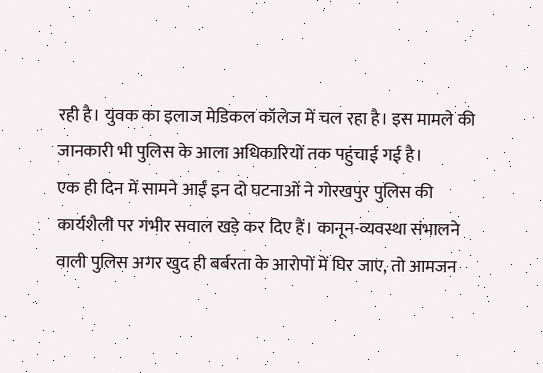रही है। युवक का इलाज मेडिकल कॉलेज में चल रहा है। इस मामले की जानकारी भी पुलिस के आला अधिकारियों तक पहुंचाई गई है।
एक ही दिन में सामने आईं इन दो घटनाओं ने गोरखपुर पुलिस की कार्यशैली पर गंभीर सवाल खड़े कर दिए हैं। कानून-व्यवस्था संभालने वाली पुलिस अगर खुद ही बर्बरता के आरोपों में घिर जाए, तो आमजन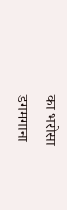का भरोसा डगमगाना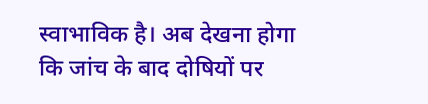स्वाभाविक है। अब देखना होगा कि जांच के बाद दोषियों पर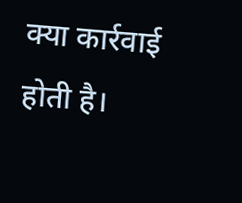क्या कार्रवाई होती है।